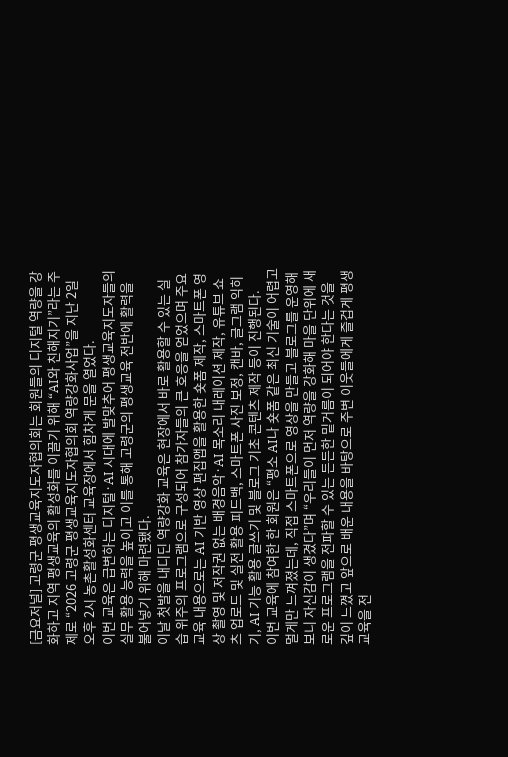[금요저널] 고령군 평생교육지도자협의회는 회원들의 디지털 역량을 강화하고 지역 평생교육의 활성화를 이끌기 위해 “AI와 친해지기”라는 주제로 “2026 고령군 평생교육지도자협의회 역량강화사업”을 지난 2일 오후 2시 농촌활성화센터 교육장에서 힘차게 문을 열었다.
이번 교육은 급변하는 디지털·AI 시대에 발맞추어 평생교육지도자들의 실무 활용 능력을 높이고 이를 통해 고령군의 평생교육 전반에 활력을 불어넣기 위해 마련됐다.
이날 첫발을 내디딘 역량강화 교육은 현장에서 바로 활용할 수 있는 실습 위주의 프로그램으로 구성되어 참가자들의 큰 호응을 얻었으며 주요 교육 내용으로는 AI 기반 영상 편집앱을 활용한 숏폼 제작, 스마트폰 영상 촬영 및 저작권 없는 배경음악·AI 목소리 내레이션 제작, 유튜브 쇼츠 업로드 및 실전 활용 피드백, 스마트폰 사진 보정, 캔바, 글그램 익히기, AI 기능 활용 글쓰기 및 블로그 기초 콘텐츠 제작 등이 진행된다.
이번 교육에 참여한 한 회원은 “평소 AI나 숏폼 같은 최신 기술이 어렵고 멀게만 느껴졌는데, 직접 스마트폰으로 영상을 만들고 블로그를 운영해 보니 자신감이 생겼다”며 “우리들이 먼저 역량을 강화해 마을 단위에 새로운 프로그램을 전파할 수 있는 든든한 밑거름이 되어야 한다는 것을 깊이 느꼈고 앞으로 배운 내용을 바탕으로 주변 이웃들에게 즐겁게 평생교육을 전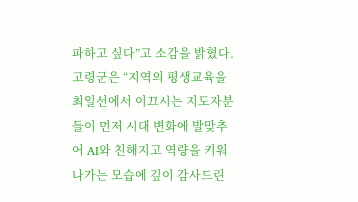파하고 싶다”고 소감을 밝혔다.
고령군은 “지역의 평생교육을 최일선에서 이끄시는 지도자분들이 먼저 시대 변화에 발맞추어 AI와 친해지고 역량을 키워나가는 모습에 깊이 감사드린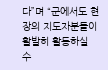다”며 “군에서도 현장의 지도자분들이 활발히 활동하실 수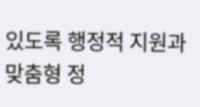있도록 행정적 지원과 맞춤형 정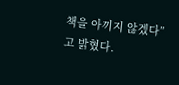책을 아끼지 않겠다”고 밝혔다.